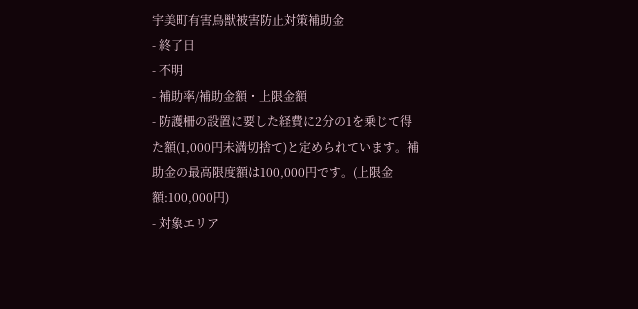宇美町有害鳥獣被害防止対策補助金
- 終了日
- 不明
- 補助率/補助金額・上限金額
- 防護柵の設置に要した経費に2分の1を乗じて得た額(1,000円未満切捨て)と定められています。補助金の最高限度額は100,000円です。(上限金額:100,000円)
- 対象エリア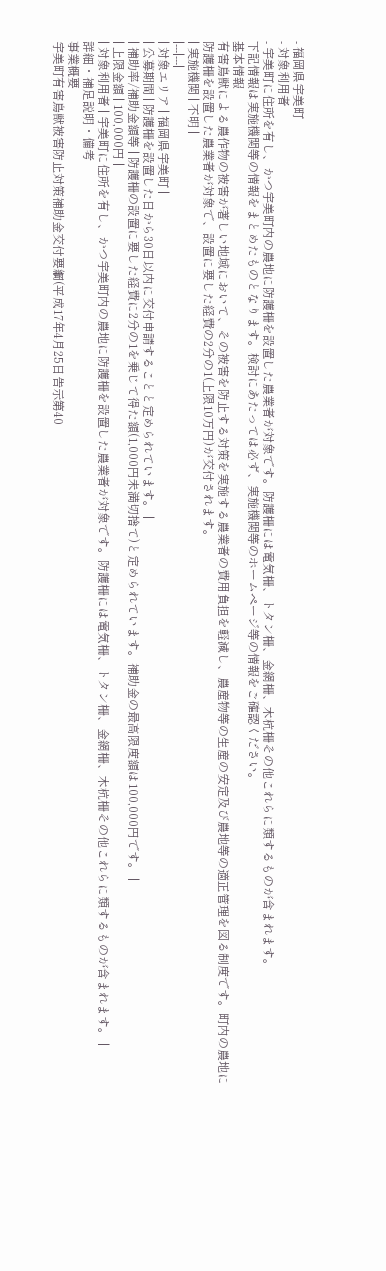- 福岡県宇美町
- 対象利用者
- 宇美町に住所を有し、かつ宇美町内の農地に防護柵を設置した農業者が対象です。防護柵には電気柵、トタン柵、金網柵、木杭柵その他これらに類するものが含まれます。
下記情報は実施機関等の情報をまとめたものとなります。検討にあたっては必ず、実施機関等のホームページ等の情報をご確認ください。
基本情報
有害鳥獣による農作物の被害が著しい地域において、その被害を防止する対策を実施する農業者の費用負担を軽減し、農産物等の生産の安定及び農地等の適正管理を図る制度です。町内の農地に防護柵を設置した農業者が対象で、設置に要した経費の2分の1(上限10万円)が交付されます。
| 実施機関 | 不明 |
|---|---|
| 対象エリア | 福岡県宇美町 |
| 公募期間 | 防護柵を設置した日から30日以内に交付申請することと定められています。 |
| 補助率/補助金額等 | 防護柵の設置に要した経費に2分の1を乗じて得た額(1,000円未満切捨て)と定められています。補助金の最高限度額は100,000円です。 |
| 上限金額 | 100,000円 |
| 対象利用者 | 宇美町に住所を有し、かつ宇美町内の農地に防護柵を設置した農業者が対象です。防護柵には電気柵、トタン柵、金網柵、木杭柵その他これらに類するものが含まれます。 |
詳細・補足説明・備考
事業概要
宇美町有害鳥獣被害防止対策補助金交付要綱(平成17年4月25日告示第40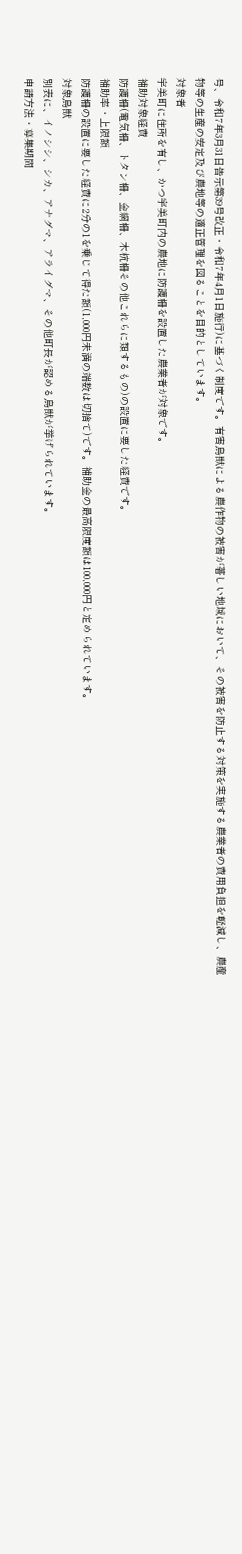号、令和7年3月31日告示第39号改正・令和7年4月1日施行)に基づく制度です。有害鳥獣による農作物の被害が著しい地域において、その被害を防止する対策を実施する農業者の費用負担を軽減し、農産物等の生産の安定及び農地等の適正管理を図ることを目的としています。
対象者
宇美町に住所を有し、かつ宇美町内の農地に防護柵を設置した農業者が対象です。
補助対象経費
防護柵(電気柵、トタン柵、金網柵、木杭柵その他これらに類するもの)の設置に要した経費です。
補助率・上限額
防護柵の設置に要した経費に2分の1を乗じて得た額(1,000円未満の端数は切捨て)です。補助金の最高限度額は100,000円と定められています。
対象鳥獣
別表に、イノシシ、シカ、アナグマ、アライグマ、その他町長が認める鳥獣が挙げられています。
申請方法・募集期間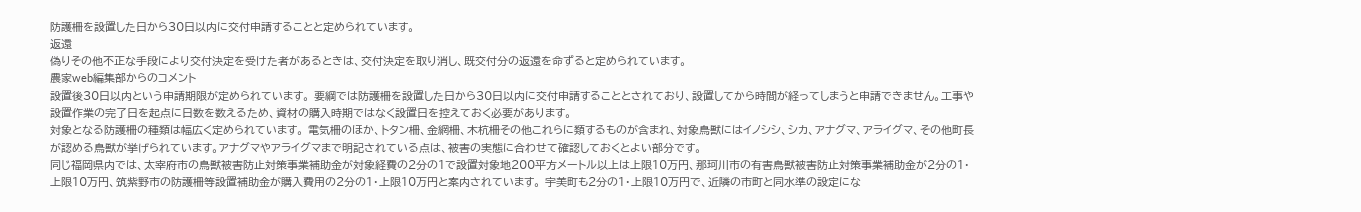防護柵を設置した日から30日以内に交付申請することと定められています。
返還
偽りその他不正な手段により交付決定を受けた者があるときは、交付決定を取り消し、既交付分の返還を命ずると定められています。
農家web編集部からのコメント
設置後30日以内という申請期限が定められています。 要綱では防護柵を設置した日から30日以内に交付申請することとされており、設置してから時間が経ってしまうと申請できません。工事や設置作業の完了日を起点に日数を数えるため、資材の購入時期ではなく設置日を控えておく必要があります。
対象となる防護柵の種類は幅広く定められています。 電気柵のほか、トタン柵、金網柵、木杭柵その他これらに類するものが含まれ、対象鳥獣にはイノシシ、シカ、アナグマ、アライグマ、その他町長が認める鳥獣が挙げられています。アナグマやアライグマまで明記されている点は、被害の実態に合わせて確認しておくとよい部分です。
同じ福岡県内では、太宰府市の鳥獣被害防止対策事業補助金が対象経費の2分の1で設置対象地200平方メートル以上は上限10万円、那珂川市の有害鳥獣被害防止対策事業補助金が2分の1・上限10万円、筑紫野市の防護柵等設置補助金が購入費用の2分の1・上限10万円と案内されています。 宇美町も2分の1・上限10万円で、近隣の市町と同水準の設定にな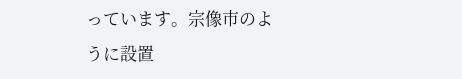っています。宗像市のように設置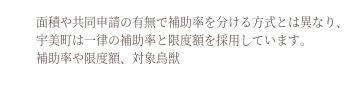面積や共同申請の有無で補助率を分ける方式とは異なり、宇美町は一律の補助率と限度額を採用しています。
補助率や限度額、対象鳥獣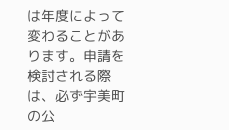は年度によって変わることがあります。申請を検討される際は、必ず宇美町の公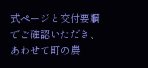式ページと交付要綱でご確認いただき、あわせて町の農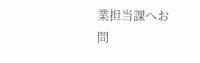業担当課へお問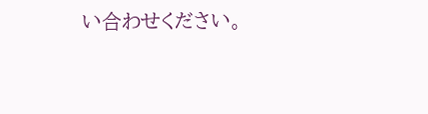い合わせください。